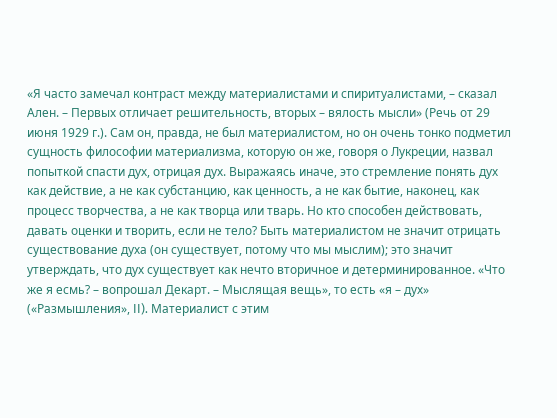«Я часто замечал контраст между материалистами и спиритуалистами, – сказал Ален. – Первых отличает решительность, вторых – вялость мысли» (Речь от 29 июня 1929 г.). Сам он, правда, не был материалистом, но он очень тонко подметил сущность философии материализма, которую он же, говоря о Лукреции, назвал попыткой спасти дух, отрицая дух. Выражаясь иначе, это стремление понять дух как действие, а не как субстанцию, как ценность, а не как бытие, наконец, как процесс творчества, а не как творца или тварь. Но кто способен действовать, давать оценки и творить, если не тело? Быть материалистом не значит отрицать существование духа (он существует, потому что мы мыслим); это значит утверждать, что дух существует как нечто вторичное и детерминированное. «Что же я есмь? – вопрошал Декарт. – Мыслящая вещь», то есть «я – дух» («Размышления», II). Материалист с этим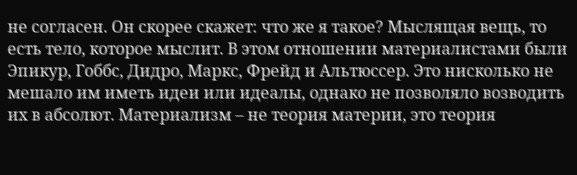не согласен. Он скорее скажет: что же я такое? Мыслящая вещь, то есть тело, которое мыслит. В этом отношении материалистами были Эпикур, Гоббс, Дидро, Маркс, Фрейд и Альтюссер. Это нисколько не мешало им иметь идеи или идеалы, однако не позволяло возводить их в абсолют. Материализм – не теория материи, это теория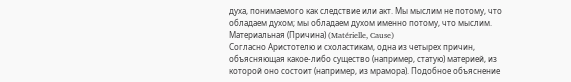духа, понимаемого как следствие или акт. Мы мыслим не потому, что обладаем духом; мы обладаем духом именно потому, что мыслим.
Материальная (Причина) (Matérielle, Cause)
Согласно Аристотелю и схоластикам, одна из четырех причин, объясняющая какое-либо существо (например, статую) материей, из которой оно состоит (например, из мрамора). Подобное объяснение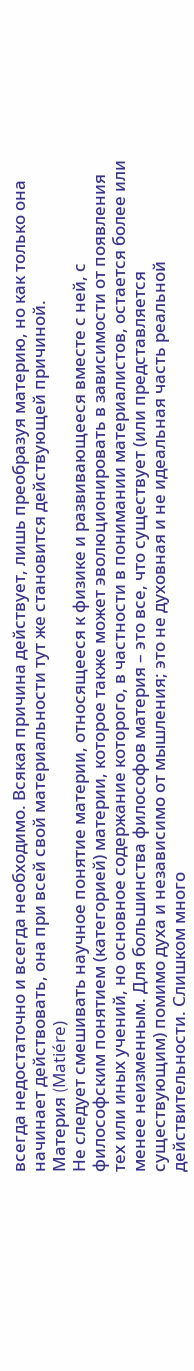всегда недостаточно и всегда необходимо. Всякая причина действует, лишь преобразуя материю, но как только она начинает действовать, она при всей свой материальности тут же становится действующей причиной.
Материя (Matiére)
Не следует смешивать научное понятие материи, относящееся к физике и развивающееся вместе с ней, с философским понятием (категорией) материи, которое также может эволюционировать в зависимости от появления тех или иных учений, но основное содержание которого, в частности в понимании материалистов, остается более или менее неизменным. Для большинства философов материя – это все, что существует (или представляется существующим) помимо духа и независимо от мышления; это не духовная и не идеальная часть реальной действительности. Слишком много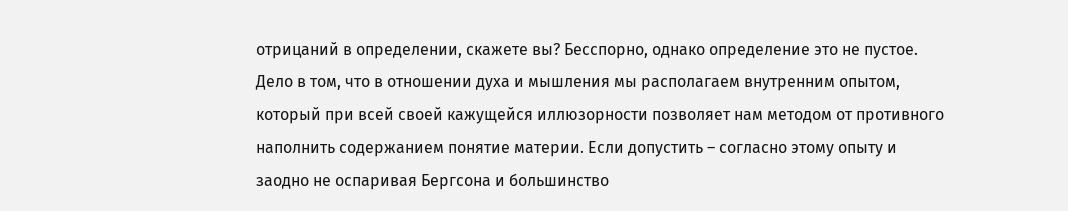отрицаний в определении, скажете вы? Бесспорно, однако определение это не пустое. Дело в том, что в отношении духа и мышления мы располагаем внутренним опытом, который при всей своей кажущейся иллюзорности позволяет нам методом от противного наполнить содержанием понятие материи. Если допустить – согласно этому опыту и заодно не оспаривая Бергсона и большинство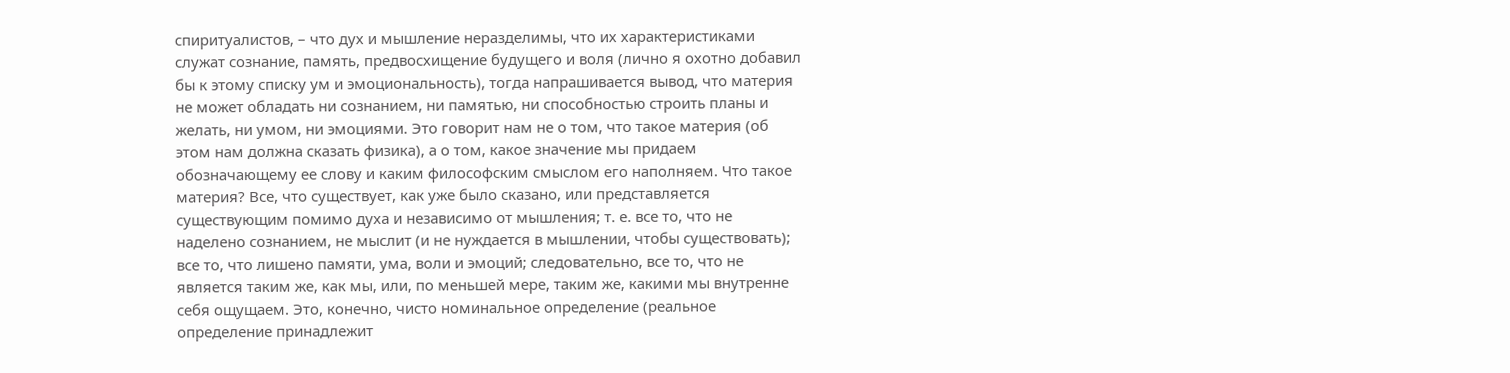спиритуалистов, – что дух и мышление неразделимы, что их характеристиками служат сознание, память, предвосхищение будущего и воля (лично я охотно добавил бы к этому списку ум и эмоциональность), тогда напрашивается вывод, что материя не может обладать ни сознанием, ни памятью, ни способностью строить планы и желать, ни умом, ни эмоциями. Это говорит нам не о том, что такое материя (об этом нам должна сказать физика), а о том, какое значение мы придаем обозначающему ее слову и каким философским смыслом его наполняем. Что такое материя? Все, что существует, как уже было сказано, или представляется существующим помимо духа и независимо от мышления; т. е. все то, что не наделено сознанием, не мыслит (и не нуждается в мышлении, чтобы существовать); все то, что лишено памяти, ума, воли и эмоций; следовательно, все то, что не является таким же, как мы, или, по меньшей мере, таким же, какими мы внутренне себя ощущаем. Это, конечно, чисто номинальное определение (реальное определение принадлежит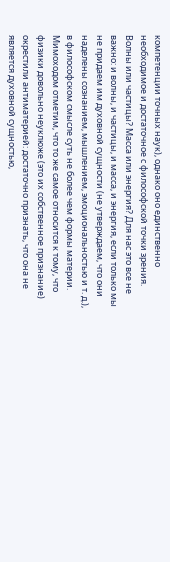компетенции точных наук), однако оно единственно необходимое и достаточное с философской точки зрения. Волны или частицы? Масса или энергия? Для нас это все не важно: и волны, и частицы, и масса, и энергия, если только мы не придаем им духовной сущности (не утверждаем, что они наделены сознанием, мышлением, эмоциональностью и т. д.), в философском смысле суть не более чем формы материи. Мимоходом отметим, что то же самое относится к тому, что физики довольно неуклюже (это их собственное признание) окрестили антиматерией: достаточно признать, что она не является духовной сущностью,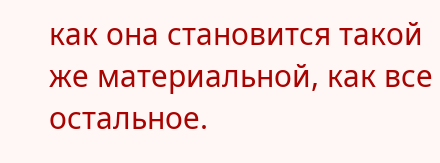как она становится такой же материальной, как все остальное.